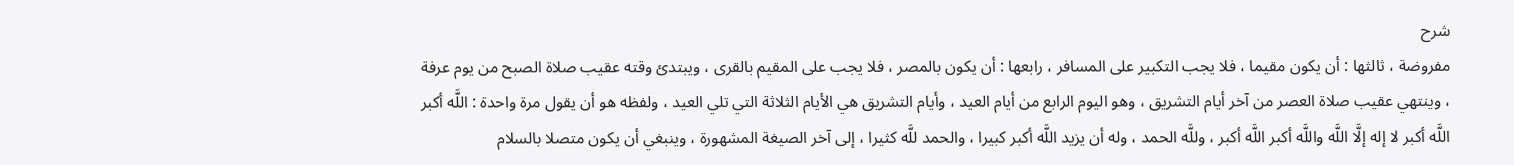شرح
مفروضة ، ثالثها : أن يكون مقيما ، فلا يجب التكبير على المسافر ، رابعها : أن يكون بالمصر ، فلا يجب على المقيم بالقرى ، ويبتدئ وقته عقيب صلاة الصبح من يوم عرفة ، وينتهي عقيب صلاة العصر من آخر أيام التشريق ، وهو اليوم الرابع من أيام العيد ، وأيام التشريق هي الأيام الثلاثة التي تلي العيد ، ولفظه هو أن يقول مرة واحدة : اللَّه أكبر اللَّه أكبر لا إله إلَّا اللَّه واللَّه أكبر اللَّه أكبر ، وللَّه الحمد ، وله أن يزيد اللَّه أكبر كبيرا ، والحمد للَّه كثيرا ، إلى آخر الصيغة المشهورة ، وينبغي أن يكون متصلا بالسلام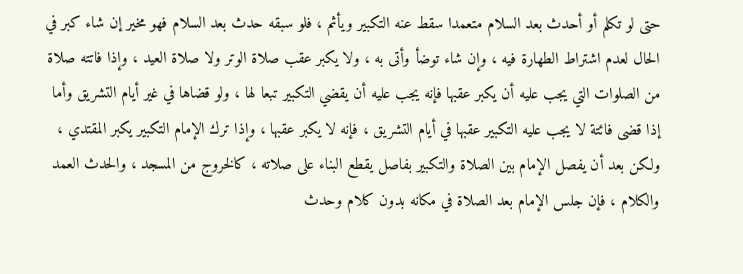حتى لو تكلم أو أحدث بعد السلام متعمدا سقط عنه التكبير ويأثم ، فلو سبقه حدث بعد السلام فهو مخير إن شاء كبر في الحال لعدم اشتراط الطهارة فيه ، وإن شاء توضأ وأتى به ، ولا يكبر عقب صلاة الوتر ولا صلاة العيد ، وإذا فاتته صلاة من الصلوات التي يجب عليه أن يكبر عقبها فإنه يجب عليه أن يقضي التكبير تبعا لها ، ولو قضاها في غير أيام التشريق وأما إذا قضى فائتة لا يجب عليه التكبير عقبها في أيام التشريق ، فإنه لا يكبر عقبها ، وإذا ترك الإمام التكبير يكبر المقتدي ، ولكن بعد أن يفصل الإمام بين الصلاة والتكبير بفاصل يقطع البناء على صلاته ، كالخروج من المسجد ، والحدث العمد والكلام ، فإن جلس الإمام بعد الصلاة في مكانه بدون كلام وحدث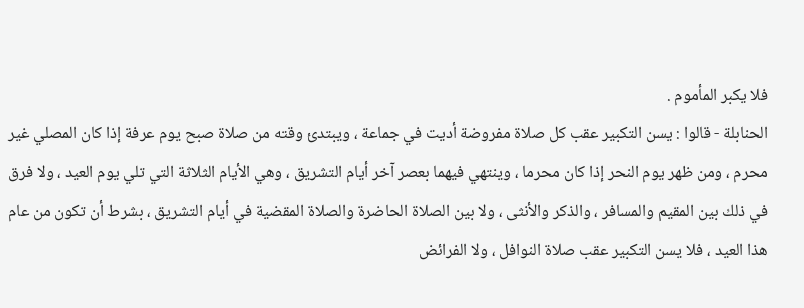فلا يكبر المأموم .
الحنابلة - قالوا : يسن التكبير عقب كل صلاة مفروضة أديت في جماعة ، ويبتدئ وقته من صلاة صبح يوم عرفة إذا كان المصلي غير محرم ، ومن ظهر يوم النحر إذا كان محرما ، وينتهي فيهما بعصر آخر أيام التشريق ، وهي الأيام الثلاثة التي تلي يوم العيد ، ولا فرق في ذلك بين المقيم والمسافر ، والذكر والأنثى ، ولا بين الصلاة الحاضرة والصلاة المقضية في أيام التشريق ، بشرط أن تكون من عام هذا العيد ، فلا يسن التكبير عقب صلاة النوافل ، ولا الفرائض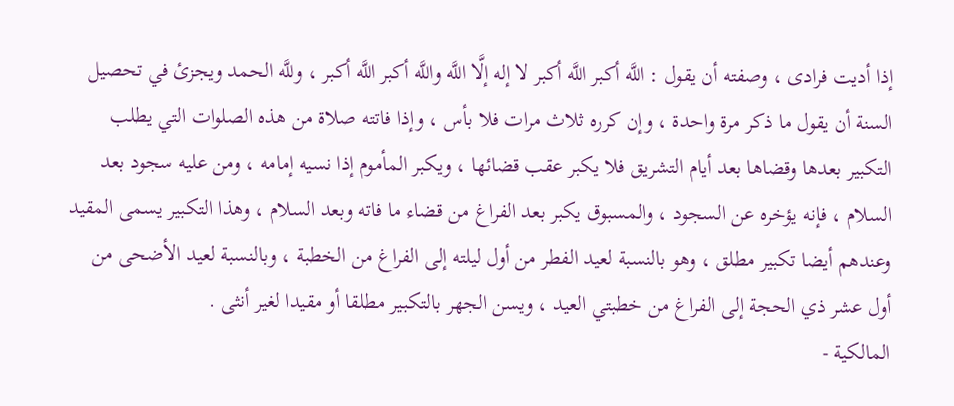إذا أديت فرادى ، وصفته أن يقول : اللَّه أكبر اللَّه أكبر لا إله إلَّا اللَّه واللَّه أكبر اللَّه أكبر ، وللَّه الحمد ويجزئ في تحصيل السنة أن يقول ما ذكر مرة واحدة ، وإن كرره ثلاث مرات فلا بأس ، وإذا فاتته صلاة من هذه الصلوات التي يطلب التكبير بعدها وقضاها بعد أيام التشريق فلا يكبر عقب قضائها ، ويكبر المأموم إذا نسيه إمامه ، ومن عليه سجود بعد السلام ، فإنه يؤخره عن السجود ، والمسبوق يكبر بعد الفراغ من قضاء ما فاته وبعد السلام ، وهذا التكبير يسمى المقيد وعندهم أيضا تكبير مطلق ، وهو بالنسبة لعيد الفطر من أول ليلته إلى الفراغ من الخطبة ، وبالنسبة لعيد الأضحى من أول عشر ذي الحجة إلى الفراغ من خطبتي العيد ، ويسن الجهر بالتكبير مطلقا أو مقيدا لغير أنثى .
المالكية -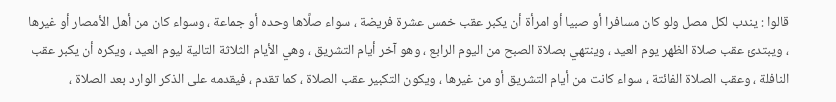قالوا : يندب لكل مصل ولو كان مسافرا أو صبيا أو امرأة أن يكبر عقب خمس عشرة فريضة ، سواء صلَّاها وحده أو جماعة ، وسواء كان من أهل الأمصار أو غيرها ، ويبتدئ عقب صلاة الظهر يوم العيد ، وينتهي بصلاة الصبح من اليوم الرابع ، وهو آخر أيام التشريق ، وهي الأيام الثلاثة التالية ليوم العيد ، ويكره أن يكبر عقب النافلة ، وعقب الصلاة الفائتة ، سواء كانت من أيام التشريق أو من غيرها ، ويكون التكبير عقب الصلاة ، كما تقدم ، فيقدمه على الذكر الوارد بعد الصلاة ،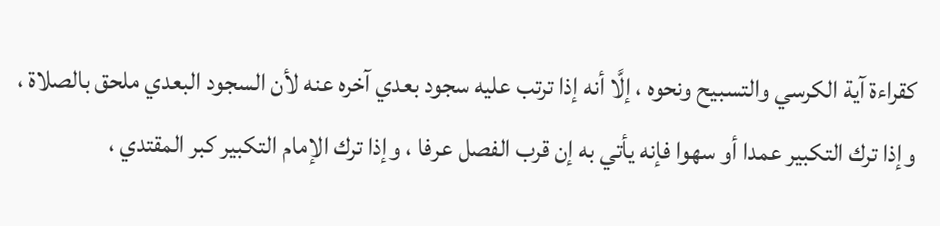كقراءة آية الكرسي والتسبيح ونحوه ، إلَّا أنه إذا ترتب عليه سجود بعدي آخره عنه لأن السجود البعدي ملحق بالصلاة ، وإذا ترك التكبير عمدا أو سهوا فإنه يأتي به إن قرب الفصل عرفا ، وإذا ترك الإمام التكبير كبر المقتدي ،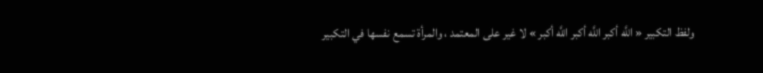ولفظ التكبير « اللَّه أكبر اللَّه أكبر اللَّه أكبر » لا غير على المعتمد ، والمرأة تسمع نفسها في التكبير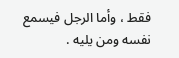فقط ، وأما الرجل فيسمع نفسه ومن يليه .